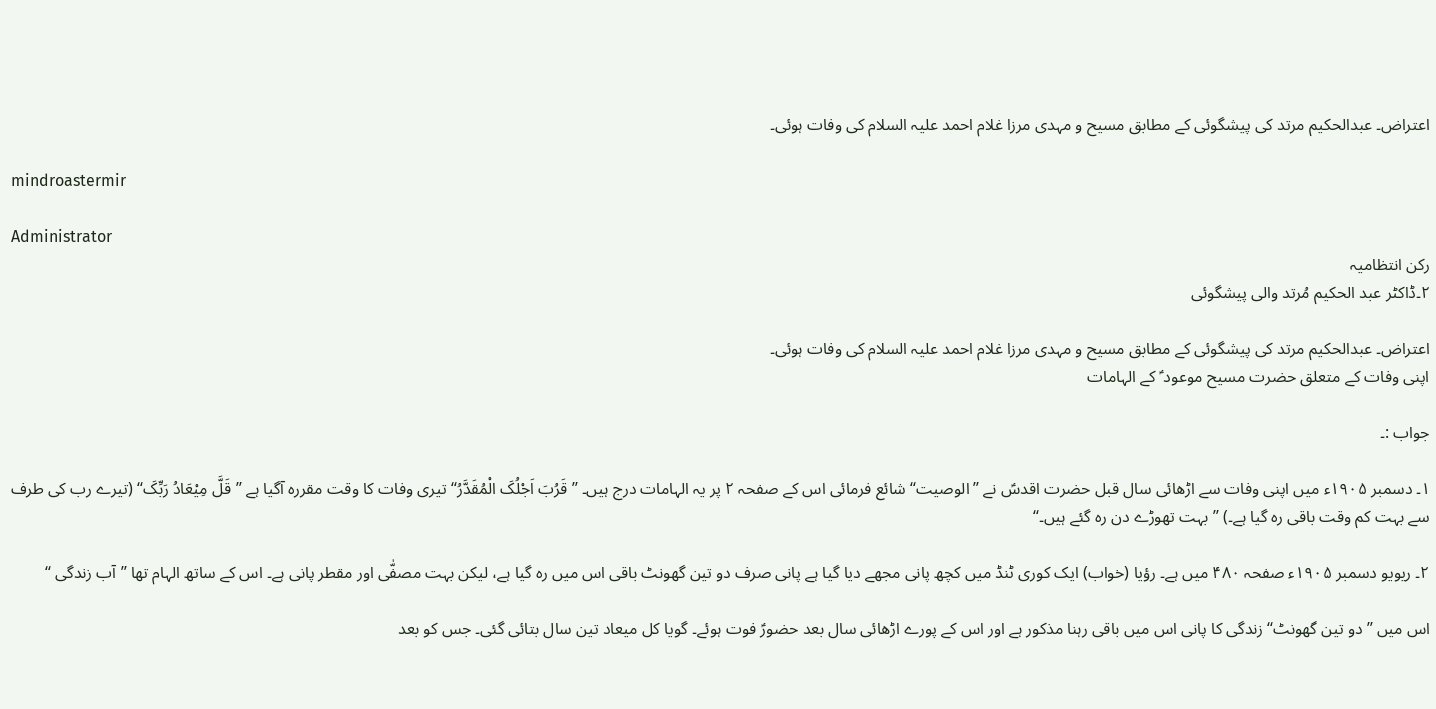اعتراض۔ عبدالحکیم مرتد کی پیشگوئی کے مطابق مسیح و مہدی مرزا غلام احمد علیہ السلام کی وفات ہوئی۔

mindroastermir

Administrator
رکن انتظامیہ
۲۔ڈاکٹر عبد الحکیم مُرتد والی پیشگوئی

اعتراض۔ عبدالحکیم مرتد کی پیشگوئی کے مطابق مسیح و مہدی مرزا غلام احمد علیہ السلام کی وفات ہوئی۔
اپنی وفات کے متعلق حضرت مسیح موعود ؑ کے الہامات

جواب :۔

۱۔ دسمبر ۱۹۰۵ء میں اپنی وفات سے اڑھائی سال قبل حضرت اقدسؑ نے ’’الوصیت‘‘ شائع فرمائی اس کے صفحہ ۲ پر یہ الہامات درج ہیں۔ ’’قَرُبَ اَجْلُکَ الْمُقَدَّرُ‘‘ تیری وفات کا وقت مقررہ آگیا ہے ’’قَلَّ مِیْعَادُ رَبِّکَ‘‘ (تیرے رب کی طرف سے بہت کم وقت باقی رہ گیا ہے۔) ’’بہت تھوڑے دن رہ گئے ہیں۔‘‘

۲۔ ریویو دسمبر ۱۹۰۵ء صفحہ ۴۸۰ میں ہے۔ رؤیا (خواب) ایک کوری ٹنڈ میں کچھ پانی مجھے دیا گیا ہے پانی صرف دو تین گھونٹ باقی اس میں رہ گیا ہے، لیکن بہت مصفّٰی اور مقطر پانی ہے۔ اس کے ساتھ الہام تھا ’’آب زندگی ‘‘

اس میں ’’دو تین گھونٹ‘‘ زندگی کا پانی اس میں باقی رہنا مذکور ہے اور اس کے پورے اڑھائی سال بعد حضورؑ فوت ہوئے۔ گویا کل میعاد تین سال بتائی گئی۔ جس کو بعد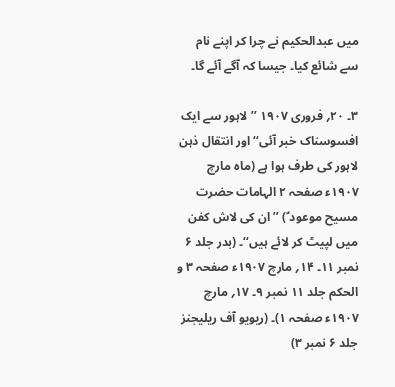میں عبدالحکیم نے چرا کر اپنے نام سے شائع کیا۔ جیسا کہ آگے آئے گا۔

۳۔ ۲۰؍ فروری ۱۹۰۷ ’’لاہور سے ایک افسوسناک خبر آئی‘‘ اور انتقال ذہن لاہور کی طرف ہوا ہے (ماہ مارچ ۱۹۰۷ء صفحہ ۲ الہامات حضرت مسیح موعود ؑ) ’’ان کی لاش کفن میں لپیٹ کر لائے ہیں‘‘۔ (بدر جلد ۶ نمبر ۱۱۔ ۱۴؍ مارچ ۱۹۰۷ء صفحہ ۳ و الحکم جلد ۱۱ نمبر ۹۔ ۱۷؍ مارچ ۱۹۰۷ء صفحہ ۱)۔ (ریویو آف ریلیجنز جلد ۶ نمبر ۳)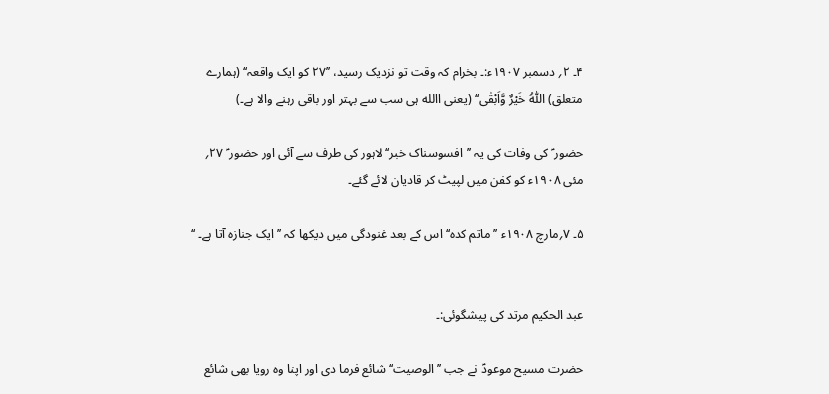۴۔ ۲؍ دسمبر ۱۹۰۷ء:۔ بخرام کہ وقت تو نزدیک رسید، ’’۲۷ کو ایک واقعہ‘‘ (ہمارے متعلق) اَللّٰہُ خَیْرٌ وَّاَبْقٰی‘‘ (یعنی االله ہی سب سے بہتر اور باقی رہنے والا ہے۔)

حضور ؑ کی وفات کی یہ ’’افسوسناک خبر‘‘ لاہور کی طرف سے آئی اور حضور ؑ ۲۷؍ مئی ۱۹۰۸ء کو کفن میں لپیٹ کر قادیان لائے گئے۔

۵۔ ۷؍مارچ ۱۹۰۸ء ’’ماتم کدہ‘‘ اس کے بعد غنودگی میں دیکھا کہ ’’ایک جنازہ آتا ہے۔ ‘‘


عبد الحکیم مرتد کی پیشگوئی:۔

حضرت مسیح موعودؑ نے جب ’’الوصیت‘‘ شائع فرما دی اور اپنا وہ رویا بھی شائع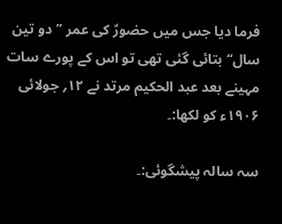فرما دیا جس میں حضورؑ کی عمر ’’دو تین سال‘‘ بتائی گئی تھی تو اس کے پورے سات مہینے بعد عبد الحکیم مرتد نے ۱۲؍ جولائی ۱۹۰۶ء کو لکھا:۔

سہ سالہ پیشگوئی:۔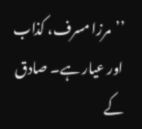’’مرزا مسرف، کذاب اور عیار ہے۔ صادق کے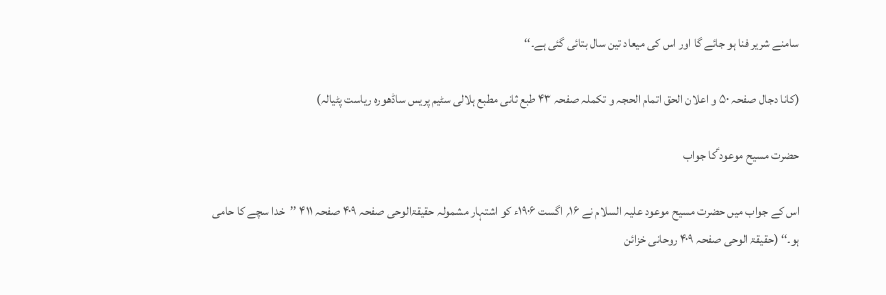سامنے شریر فنا ہو جائے گا اور اس کی میعاد تین سال بتائی گئی ہے۔‘‘

(کانا دجال صفحہ ۵۰ و اعلان الحق اتمام الحجہ و تکملہ صفحہ ۴۳ طبع ثانی مطبع ہلالی سٹیم پریس ساڈھورہ ریاست پٹیالہ)

حضرت مسیح موعود ؑکا جواب

اس کے جواب میں حضرت مسیح موعود علیہ السلام نے ۱۶؍ اگست ۱۹۰۶ء کو اشتہار مشمولہ حقیقۃالوحی صفحہ ۴۰۹ صفحہ ۴۱۱ ’’خدا سچے کا حامی ہو۔‘‘ (حقیقۃ الوحی صفحہ ۴۰۹ روحانی خزائن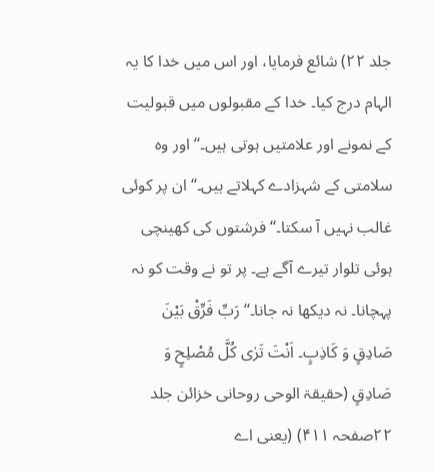جلد ۲۲) شائع فرمایا، اور اس میں خدا کا یہ الہام درج کیا۔ خدا کے مقبولوں میں قبولیت کے نمونے اور علامتیں ہوتی ہیں۔‘‘ اور وہ سلامتی کے شہزادے کہلاتے ہیں۔‘‘ ان پر کوئی غالب نہیں آ سکتا۔‘‘ فرشتوں کی کھینچی ہوئی تلوار تیرے آگے ہے۔ پر تو نے وقت کو نہ پہچانا۔ نہ دیکھا نہ جانا۔‘‘ رَبِّ فَرِّقْ بَیْنَ صَادِقٍ وَ کَاذِبٍ۔ اَنْتَ تَرٰی کُلَّ مُصْلِحٍ وَ صَادِقٍ (حقیقۃ الوحی روحانی خزائن جلد ۲۲صفحہ ۴۱۱) (یعنی اے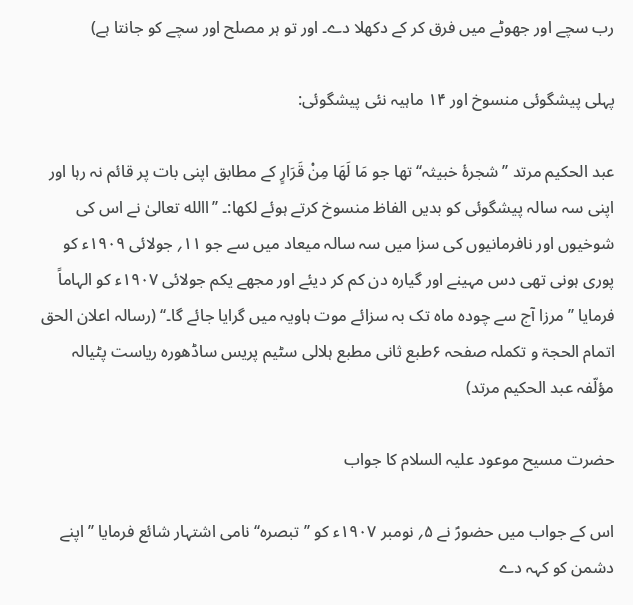رب سچے اور جھوٹے میں فرق کر کے دکھلا دے۔ اور تو ہر مصلح اور سچے کو جانتا ہے)

پہلی پیشگوئی منسوخ اور ۱۴ ماہیہ نئی پیشگوئی:

عبد الحکیم مرتد ’’شجرۂ خبیثہ‘‘ تھا جو مَا لَھَا مِنْ قَرَارٍ کے مطابق اپنی بات پر قائم نہ رہا اور اپنی سہ سالہ پیشگوئی کو بدیں الفاظ منسوخ کرتے ہوئے لکھا:۔ ’’االله تعالیٰ نے اس کی شوخیوں اور نافرمانیوں کی سزا میں سہ سالہ میعاد میں سے جو ۱۱؍ جولائی ۱۹۰۹ء کو پوری ہونی تھی دس مہینے اور گیارہ دن کم کر دیئے اور مجھے یکم جولائی ۱۹۰۷ء کو الہاماً فرمایا ’’مرزا آج سے چودہ ماہ تک بہ سزائے موت ہاویہ میں گرایا جائے گا۔‘‘ (رسالہ اعلان الحق اتمام الحجۃ و تکملہ صفحہ ۶طبع ثانی مطبع ہلالی سٹیم پریس ساڈھورہ ریاست پٹیالہ مؤلّفہ عبد الحکیم مرتد)

حضرت مسیح موعود علیہ السلام کا جواب

اس کے جواب میں حضورؑ نے ۵؍ نومبر ۱۹۰۷ء کو ’’تبصرہ‘‘ نامی اشتہار شائع فرمایا ’’اپنے دشمن کو کہہ دے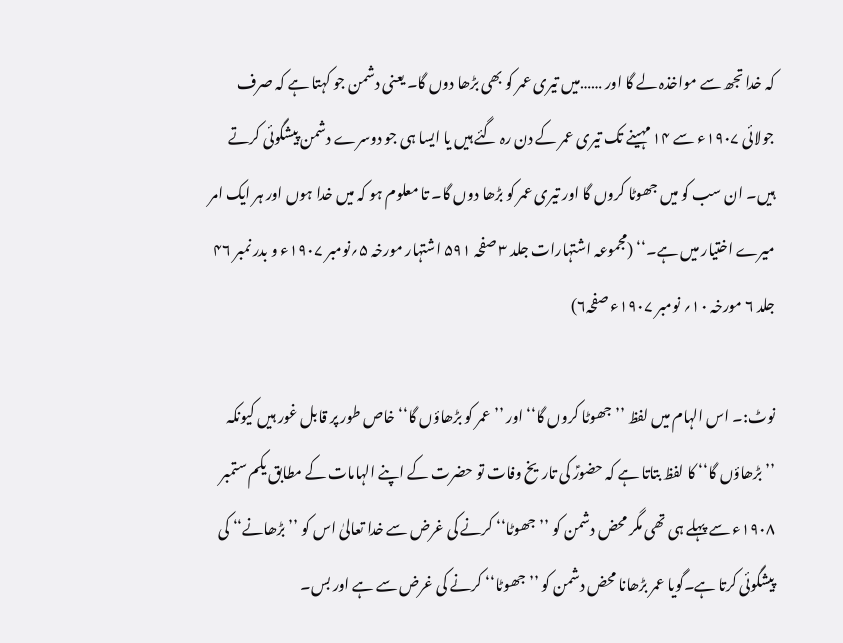کہ خدا تجھ سے مواخذہ لے گا اور ……میں تیری عمر کو بھی بڑھا دوں گا۔ یعنی دشمن جو کہتا ہے کہ صرف جولائی ۱۹۰۷ء سے ۱۴ مہینے تک تیری عمر کے دن رہ گئے ہیں یا ایسا ہی جو دوسرے دشمن پیشگوئی کرتے ہیں۔ ان سب کو میں جھوٹا کروں گا اور تیری عمر کو بڑھا دوں گا۔ تا معلوم ہو کہ میں خدا ہوں اور ہر ایک امر میرے اختیار میں ہے۔‘‘ (مجموعہ اشتہارات جلد ۳ صفحہ ۵۹۱ اشتہار مورخہ ۵؍نومبر ۱۹۰۷ء و بدر نمبر ۴۶ جلد ۶ مورخہ ۱۰؍ نومبر ۱۹۰۷ء صفحہ۶)

نوٹ:۔ اس الہام میں لفظ ’’جھوٹا کروں گا‘‘ اور ’’عمر کو بڑھاؤں گا‘‘ خاص طور پر قابل غور ہیں کیونکہ ’’بڑھاؤں گا‘‘ کا لفظ بتاتا ہے کہ حضورؑ کی تاریخ وفات تو حضرت کے اپنے الہامات کے مطابق یکم ستمبر ۱۹۰۸ء سے پہلے ہی تھی مگر محض دشمن کو ’’جھوٹا‘‘ کرنے کی غرض سے خدا تعالیٰ اس کو ’’بڑھانے‘‘ کی پیشگوئی کرتا ہے۔گویا عمر بڑھانا محض دشمن کو ’’جھوٹا‘‘ کرنے کی غرض سے ہے اور بس۔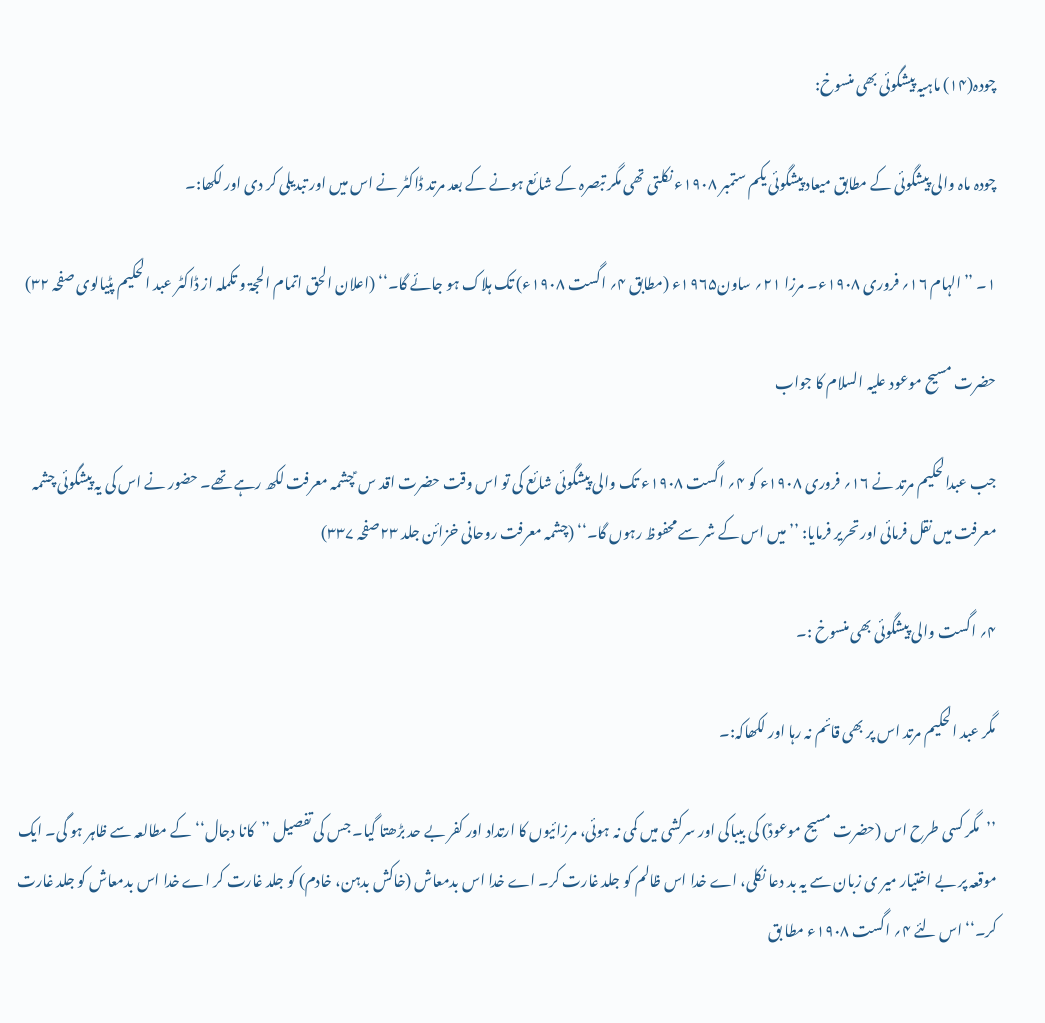چودہ(۱۴) ماہیہ پیشگوئی بھی منسوخ:

چودہ ماہ والی پیشگوئی کے مطابق میعاد پیشگوئی یکم ستمبر ۱۹۰۸ء نکلتی تھی مگر تبصرہ کے شائع ہونے کے بعد مرتد ڈاکٹر نے اس میں اور تبدیلی کر دی اور لکھا:۔

۱۔ ’’الہام ۱۶؍ فروری ۱۹۰۸ء۔ مرزا ۲۱؍ ساون۱۹۶۵ء (مطابق ۴؍ اگست ۱۹۰۸ء) تک ہلاک ہو جائے گا۔‘‘ (اعلان الحق اتمام الحجۃ و تکملہ از ڈاکٹر عبد الحکیم پٹیالوی صفحہ ۳۲)

حضرت مسیح موعود علیہ السلام کا جواب

جب عبدالحکیم مرتد نے ۱۶؍ فروری ۱۹۰۸ء کو ۴؍ اگست ۱۹۰۸ء تک والی پیشگوئی شائع کی تو اس وقت حضرت اقد س ؑ چشمہ معرفت لکھ رہے تھے۔ حضور نے اس کی یہ پیشگوئی چشمہ معرفت میں نقل فرمائی اور تحریر فرمایا: ’’میں اس کے شر سے محفوظ رہوں گا۔‘‘ (چشمہ معرفت روحانی خزائن جلد ۲۳صفحہ ۳۳۷)

۴؍ اگست والی پیشگوئی بھی منسوخ :۔

مگر عبد الحکیم مرتد اس پر بھی قائم نہ رہا اور لکھاکہ:۔

’’مگر کسی طرح اس (حضرت مسیح موعودؑ) کی بیباکی اور سرکشی میں کمی نہ ہوئی، مرزائیوں کا ارتداد اور کفر بے حد بڑھتا گیا۔ جس کی تفصیل ’’کانا دجال‘‘ کے مطالعہ سے ظاہر ہو گی۔ ایک موقعہ پر بے اختیار میر ی زبان سے یہ بد دعا نکلی، اے خدا اس ظالم کو جلد غارت کر۔ اے خدا اس بدمعاش (خاکش بدہن، خادم) کو جلد غارت کر اے خدا اس بدمعاش کو جلد غارت کر۔‘‘ اس لئے ۴؍ اگست ۱۹۰۸ء مطا بق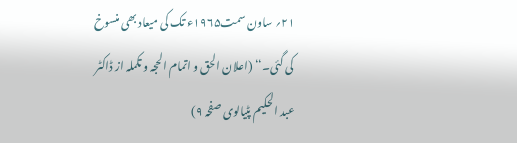۲۱؍ ساون سمت۱۹۶۵ء تک کی میعاد بھی منسوخ کی گئی۔‘‘ (اعلان الحق و اتمام الحجہ و تکملہ از ڈاکٹر عبد الحکیم پٹیالوی صفحہ ۹)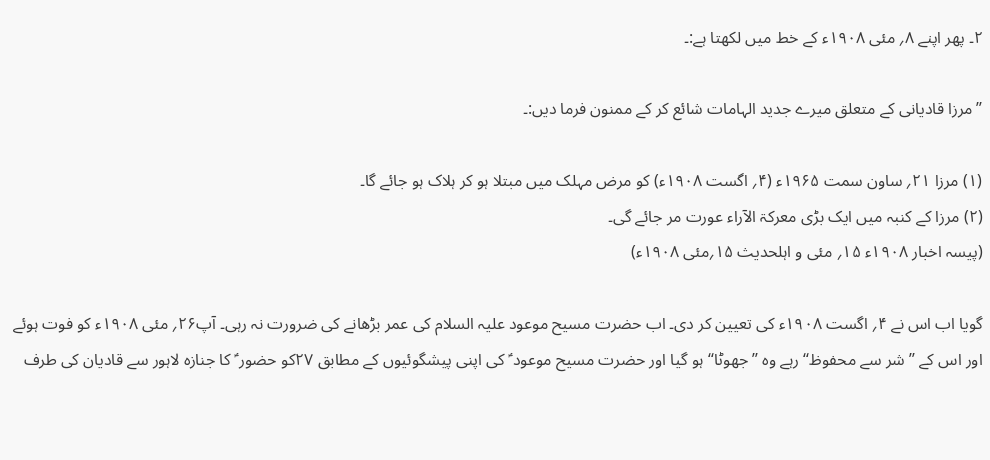۲۔ پھر اپنے ۸؍ مئی ۱۹۰۸ء کے خط میں لکھتا ہے:۔

’’مرزا قادیانی کے متعلق میرے جدید الہامات شائع کر کے ممنون فرما دیں:۔

(۱) مرزا ۲۱؍ ساون سمت ۱۹۶۵ء (۴؍ اگست ۱۹۰۸ء) کو مرض مہلک میں مبتلا ہو کر ہلاک ہو جائے گا۔
(۲) مرزا کے کنبہ میں ایک بڑی معرکۃ الآراء عورت مر جائے گی۔
(پیسہ اخبار ۱۹۰۸ء ۱۵؍ مئی و اہلحدیث ۱۵؍مئی ۱۹۰۸ء)

گویا اب اس نے ۴؍ اگست ۱۹۰۸ء کی تعیین کر دی۔ اب حضرت مسیح موعود علیہ السلام کی عمر بڑھانے کی ضرورت نہ رہی۔ آپ۲۶؍ مئی ۱۹۰۸ء کو فوت ہوئے اور اس کے ’’شر سے محفوظ‘‘ رہے وہ ’’جھوٹا‘‘ ہو گیا اور حضرت مسیح موعود ؑ کی اپنی پیشگوئیوں کے مطابق ۲۷کو حضور ؑ کا جنازہ لاہور سے قادیان کی طرف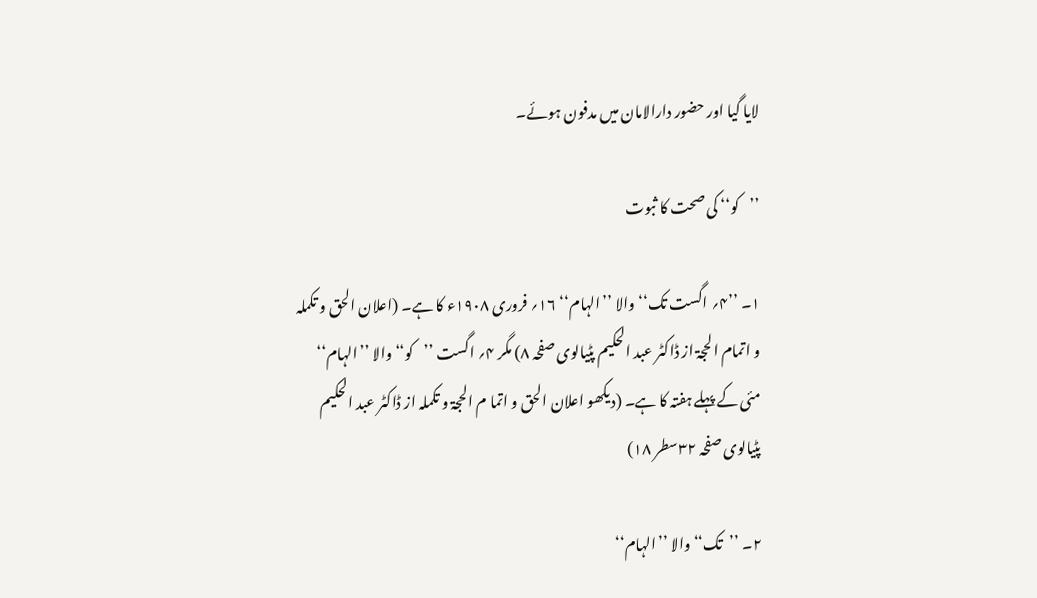لایا گیا اور حضور دارالامان میں مدفون ہوئے۔

’’کو‘‘ کی صحت کا ثبوت

۱۔ ’’۴؍ اگست تک‘‘ والا ’’الہام‘‘ ۱۶؍ فروری ۱۹۰۸ء کا ہے۔ (اعلان الحق و تکملہ و اتمام الحجۃ از ڈاکٹر عبد الحکیم پٹیالوی صفحہ ۸) مگر ۴؍ اگست ’’کو‘‘ والا ’’الہام‘‘ مئی کے پہلے ہفتہ کا ہے۔ (دیکھو اعلان الحق و اتما م الحجۃ و تکملہ از ڈاکٹر عبد الحکیم پٹیالوی صفحہ ۳۲سطر ۱۸)

۲۔ ’’تک‘‘ والا ’’الہام‘‘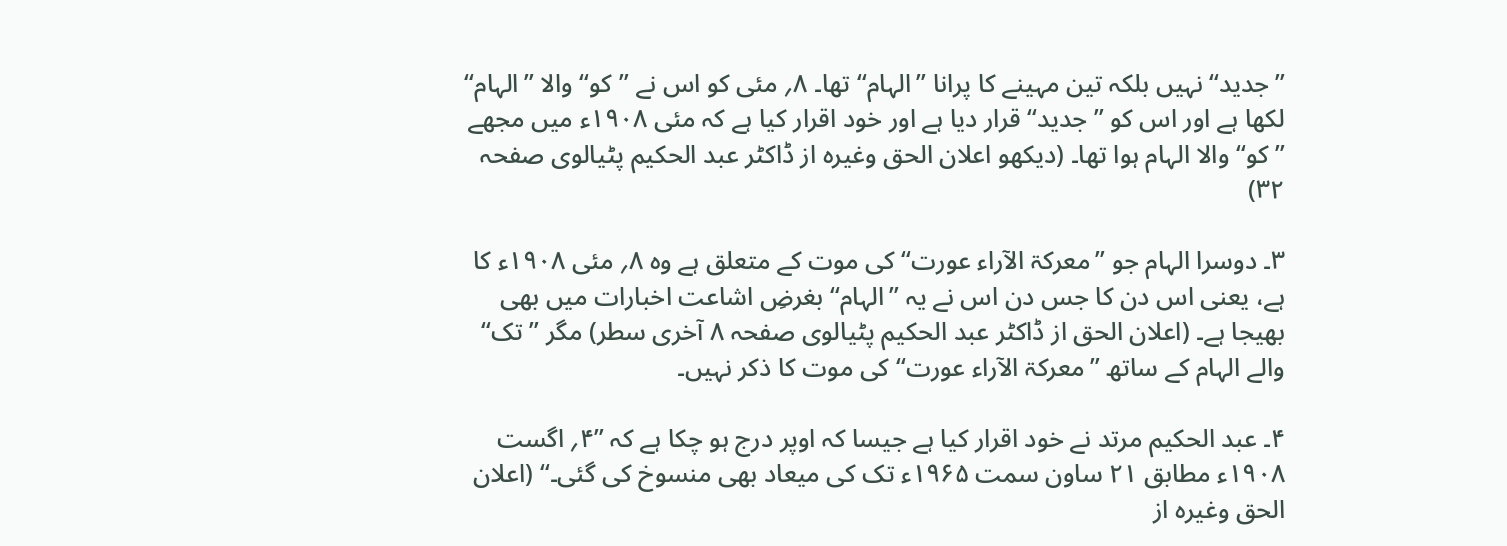’’جدید‘‘ نہیں بلکہ تین مہینے کا پرانا ’’الہام‘‘ تھا۔ ۸؍ مئی کو اس نے ’’کو‘‘ والا ’’الہام‘‘ لکھا ہے اور اس کو ’’جدید‘‘ قرار دیا ہے اور خود اقرار کیا ہے کہ مئی ۱۹۰۸ء میں مجھے ’’کو‘‘ والا الہام ہوا تھا۔ (دیکھو اعلان الحق وغیرہ از ڈاکٹر عبد الحکیم پٹیالوی صفحہ ۳۲)

۳۔ دوسرا الہام جو ’’معرکۃ الآراء عورت‘‘ کی موت کے متعلق ہے وہ ۸؍ مئی ۱۹۰۸ء کا ہے، یعنی اس دن کا جس دن اس نے یہ ’’الہام‘‘ بغرضِ اشاعت اخبارات میں بھی بھیجا ہے۔ (اعلان الحق از ڈاکٹر عبد الحکیم پٹیالوی صفحہ ۸ آخری سطر) مگر ’’تک‘‘ والے الہام کے ساتھ ’’معرکۃ الآراء عورت‘‘ کی موت کا ذکر نہیں۔

۴۔ عبد الحکیم مرتد نے خود اقرار کیا ہے جیسا کہ اوپر درج ہو چکا ہے کہ ’’۴؍ اگست ۱۹۰۸ء مطابق ۲۱ ساون سمت ۱۹۶۵ء تک کی میعاد بھی منسوخ کی گئی۔‘‘ (اعلان الحق وغیرہ از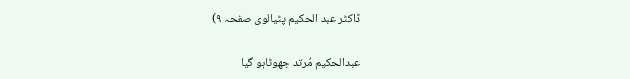ڈاکٹر عبد الحکیم پٹیالوی صفحہ ۹)

عبدالحکیم مُرتد جھوٹاہو گیا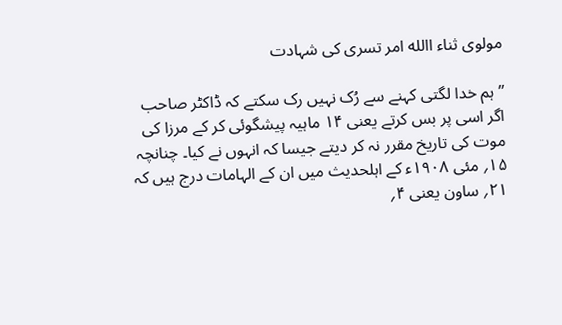مولوی ثناء االله امر تسری کی شہادت

’’ہم خدا لگتی کہنے سے رُک نہیں رک سکتے کہ ڈاکٹر صاحب اگر اسی پر بس کرتے یعنی ۱۴ ماہیہ پیشگوئی کر کے مرزا کی موت کی تاریخ مقرر نہ کر دیتے جیسا کہ انہوں نے کیا۔ چنانچہ ۱۵؍ مئی ۱۹۰۸ء کے اہلحدیث میں ان کے الہامات درج ہیں کہ ۲۱؍ ساون یعنی ۴؍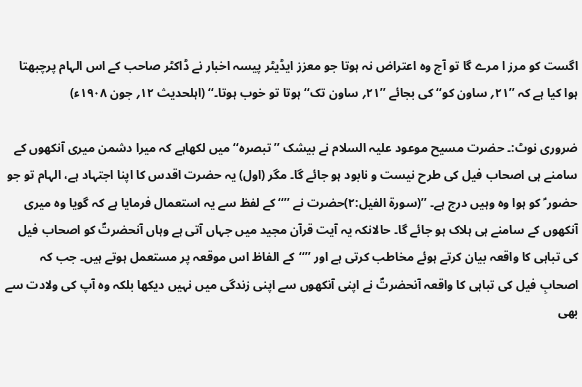اگست کو مرز ا مرے گا تو آج وہ اعتراض نہ ہوتا جو معزز ایڈیٹر پیسہ اخبار نے ڈاکٹر صاحب کے اس الہام پرچبھتا ہوا کیا ہے کہ ’’۲۱؍ ساون کو‘‘ کی بجائے ’’۲۱؍ ساون تک‘‘ ہوتا تو خوب ہوتا۔‘‘ (اہلحدیث ۱۲؍ جون ۱۹۰۸ء)

ضروری نوٹ:۔ حضرت مسیح موعود علیہ السلام نے بیشک ’’تبصرہ‘‘ میں لکھاہے کہ میرا دشمن میری آنکھوں کے سامنے ہی اصحاب فیل کی طرح نیست و نابود ہو جائے گا۔ مگر (اول) یہ حضرت اقدس کا اپنا اجتہاد ہے، الہام تو جو حضور ؑ کو ہوا وہ وہیں درج ہے۔ ’’(سورۃ الفیل:۲)حضرت نے ’’‘‘ کے لفظ سے یہ استعمال فرمایا ہے کہ گویا وہ میری آنکھوں کے سامنے ہی ہلاک ہو جائے گا۔ حالانکہ یہ آیت قرآن مجید میں جہاں آتی ہے وہاں آنحضرتؐ کو اصحاب فیل کی تباہی کا واقعہ بیان کرتے ہوئے مخاطب کرتی ہے اور ’’‘‘کے الفاظ اس موقعہ پر مستعمل ہوتے ہیں۔ جب کہ اصحابِ فیل کی تباہی کا واقعہ آنحضرتؐ نے اپنی آنکھوں سے اپنی زندگی میں نہیں دیکھا بلکہ وہ آپ کی ولادت سے بھی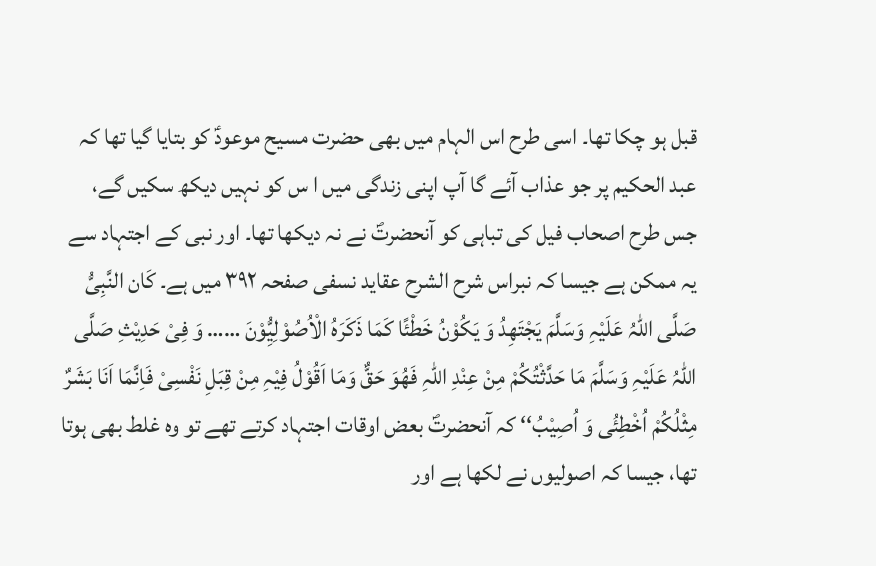قبل ہو چکا تھا۔ اسی طرح اس الہام میں بھی حضرت مسیح موعودؑ کو بتایا گیا تھا کہ عبد الحکیم پر جو عذاب آئے گا آپ اپنی زندگی میں ا س کو نہیں دیکھ سکیں گے، جس طرح اصحاب فیل کی تباہی کو آنحضرتؐ نے نہ دیکھا تھا۔ اور نبی کے اجتہاد سے یہ ممکن ہے جیسا کہ نبراس شرح الشرح عقاید نسفی صفحہ ۳۹۲ میں ہے۔ کَان النَّبِیُّ صَلَّی اللّٰہُ عَلَیْہِ وَسَلَّمَ یَجْتَھِدُ وَ یَکُوْنُ خَطْئًا کَمَا ذَکَرَہُ الْاُصُوْلِیُِّوْنَ …… وَ فِیْ حَدِیْثِ صَلَّی اللّٰہُ عَلَیْہِ وَسَلَّمَ مَا حَدَّثْتُکُمْ مِنْ عِنْدِ اللّٰہِ فَھُوَ حَقٌّ وَمَا اَقُوْلُ فِیْہِ مِنْ قِبَلِ نَفْسِیْ فَاِنَّمَا اَنَا بَشَرٌ مِثْلُکُمْ اُخْطِئُی وَ اُصِیْبُ‘‘ کہ آنحضرتؐ بعض اوقات اجتہاد کرتے تھے تو وہ غلط بھی ہوتا تھا، جیسا کہ اصولیوں نے لکھا ہے اور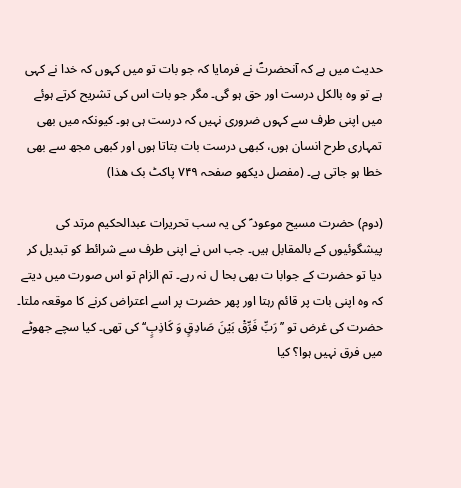حدیث میں ہے کہ آنحضرتؐ نے فرمایا کہ جو بات تو میں کہوں کہ خدا نے کہی ہے تو وہ بالکل درست اور حق ہو گی۔ مگر جو بات اس کی تشریح کرتے ہوئے میں اپنی طرف سے کہوں ضروری نہیں کہ درست ہی ہو۔ کیونکہ میں بھی تمہاری طرح انسان ہوں، کبھی درست بات بتاتا ہوں اور کبھی مجھ سے بھی خطا ہو جاتی ہے۔ (مفصل دیکھو صفحہ ۷۴۹ پاکٹ بک ھذا)

(دوم) حضرت مسیح موعود ؑ کی یہ سب تحریرات عبدالحکیم مرتد کی پیشگوئیوں کے بالمقابل ہیں۔ جب اس نے اپنی طرف سے شرائط کو تبدیل کر دیا تو حضرت کے جوابا ت بھی بحا ل نہ رہے۔ تم الزام تو اس صورت میں دیتے کہ وہ اپنی بات پر قائم رہتا اور پھر حضرت پر اسے اعتراض کرنے کا موقعہ ملتا۔ حضرت کی غرض تو ’’رَبِّ فَرِّقْ بَیْنَ صَادِقٍ وَ کَاذِبٍ‘‘ کی تھی۔ کیا سچے جھوٹے میں فرق نہیں ہوا؟ کیا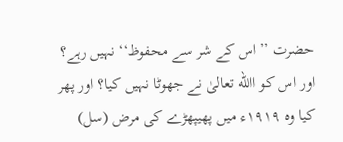حضرت ’’اس کے شر سے محفوظ‘‘ نہیں رہے؟ اور اس کو االله تعالیٰ نے جھوٹا نہیں کیا؟ اور پھر کیا وہ ۱۹۱۹ء میں پھیپھڑے کی مرض (سل)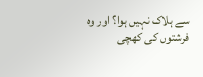سے ہلاک نہیں ہوا؟ اور وہ فرشتوں کی کھچی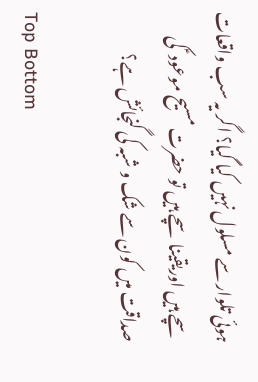ہوئی تلوار سے مسلول نہیں کیا گیا؟ اگر یہ سب واقعات سچے ہیں اوریقینا سچے ہیں تو حضرت مسیح موعود ؑ کی صداقت میں کون سے شک و شبہ کی گنجائش ہے؟

Top Bottom